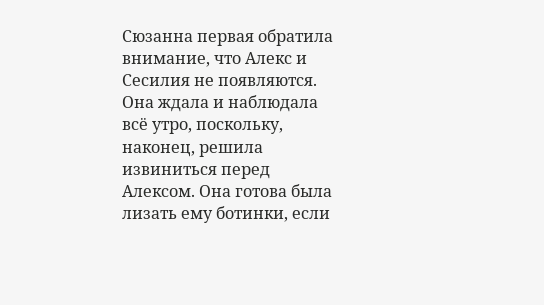Сюзанна первая обратила внимание, что Алекс и Сесилия не появляются. Она ждала и наблюдала всё утро, поскольку, наконец, решила извиниться перед Алексом. Она готова была лизать ему ботинки, если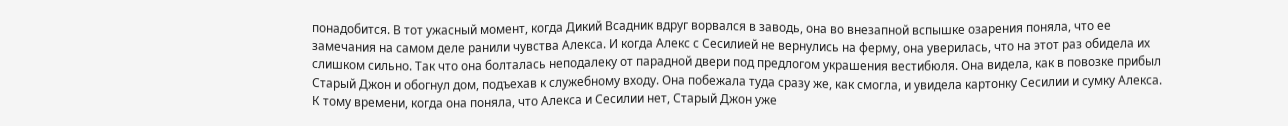понадобится. В тот ужасный момент, когда Дикий Всадник вдруг ворвался в заводь, она во внезапной вспышке озарения поняла, что ее замечания на самом деле ранили чувства Алекса. И когда Алекс с Сесилией не вернулись на ферму, она уверилась, что на этот раз обидела их слишком сильно. Так что она болталась неподалеку от парадной двери под предлогом украшения вестибюля. Она видела, как в повозке прибыл Старый Джон и обогнул дом, подъехав к служебному входу. Она побежала туда сразу же, как смогла, и увидела картонку Сесилии и сумку Алекса. К тому времени, когда она поняла, что Алекса и Сесилии нет, Старый Джон уже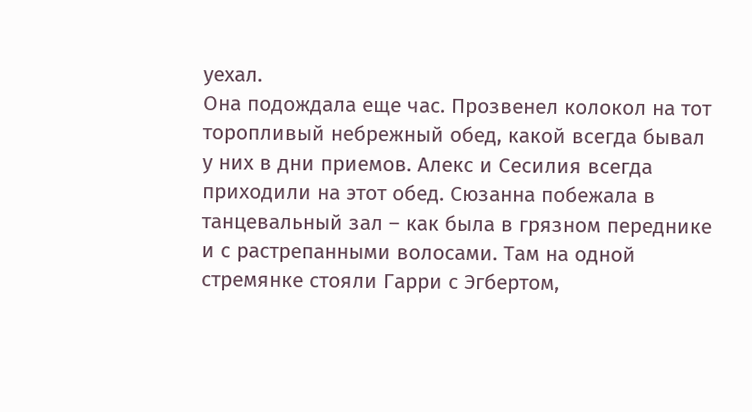уехал.
Она подождала еще час. Прозвенел колокол на тот торопливый небрежный обед, какой всегда бывал у них в дни приемов. Алекс и Сесилия всегда приходили на этот обед. Сюзанна побежала в танцевальный зал – как была в грязном переднике и с растрепанными волосами. Там на одной стремянке стояли Гарри с Эгбертом,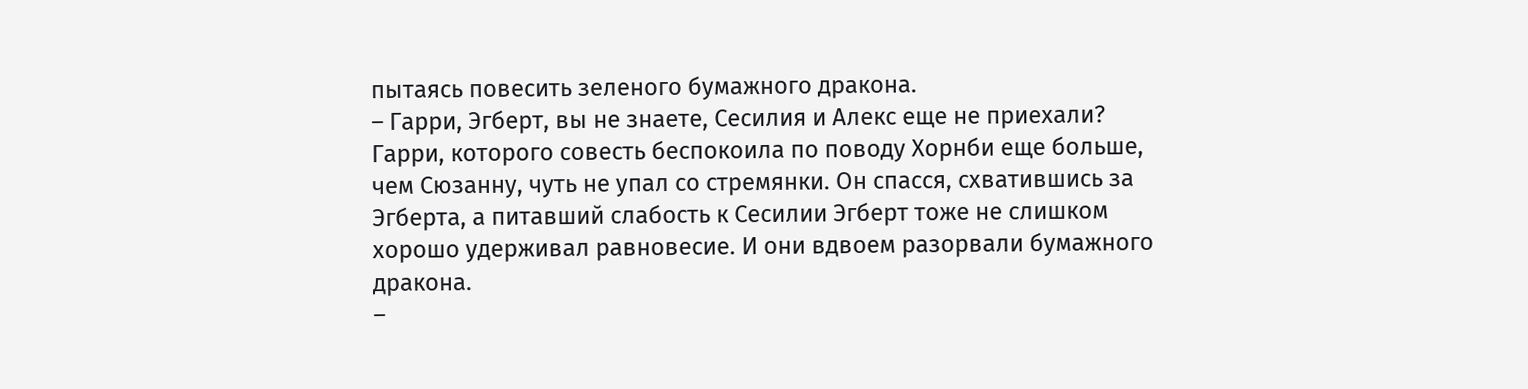пытаясь повесить зеленого бумажного дракона.
– Гарри, Эгберт, вы не знаете, Сесилия и Алекс еще не приехали?
Гарри, которого совесть беспокоила по поводу Хорнби еще больше, чем Сюзанну, чуть не упал со стремянки. Он спасся, схватившись за Эгберта, а питавший слабость к Сесилии Эгберт тоже не слишком хорошо удерживал равновесие. И они вдвоем разорвали бумажного дракона.
–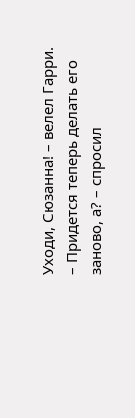Уходи, Сюзанна! – велел Гарри.
– Придется теперь делать его заново, а? – спросил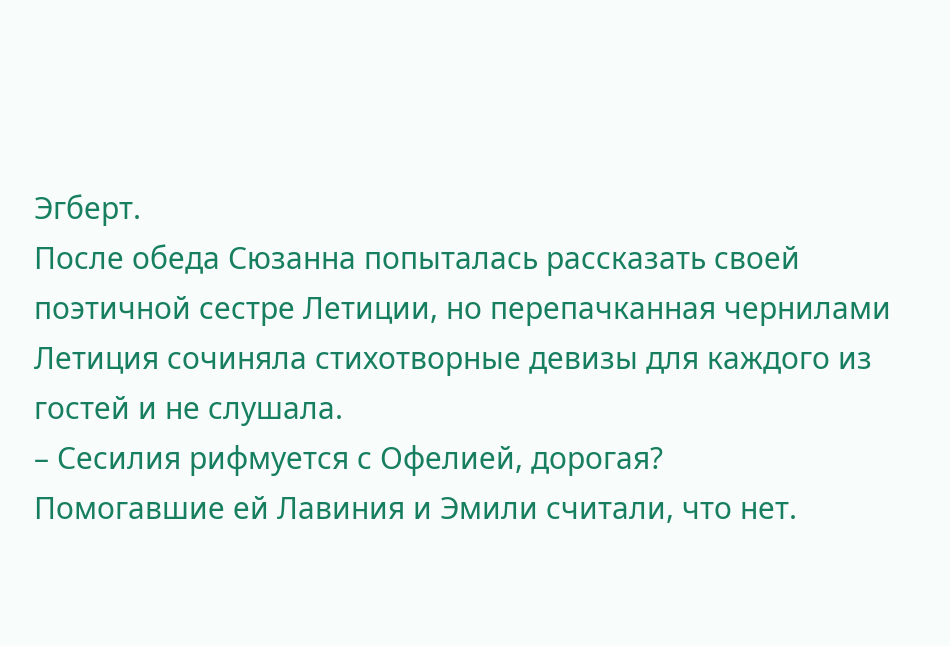Эгберт.
После обеда Сюзанна попыталась рассказать своей поэтичной сестре Летиции, но перепачканная чернилами Летиция сочиняла стихотворные девизы для каждого из гостей и не слушала.
– Сесилия рифмуется с Офелией, дорогая?
Помогавшие ей Лавиния и Эмили считали, что нет.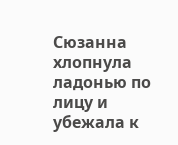Сюзанна хлопнула ладонью по лицу и убежала к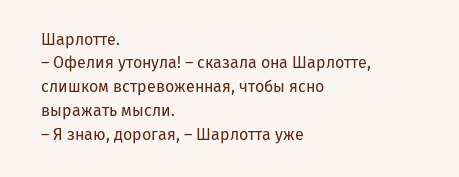Шарлотте.
– Офелия утонула! – сказала она Шарлотте, слишком встревоженная, чтобы ясно выражать мысли.
– Я знаю, дорогая, – Шарлотта уже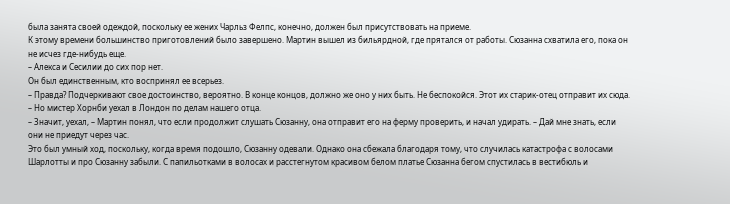была занята своей одеждой, поскольку ее жених Чарльз Фелпс, конечно, должен был присутствовать на приеме.
К этому времени большинство приготовлений было завершено. Мартин вышел из бильярдной, где прятался от работы. Сюзанна схватила его, пока он не исчез где-нибудь еще.
– Алекса и Сесилии до сих пор нет.
Он был единственным, кто воспринял ее всерьез.
– Правда? Подчеркивают свое достоинство, вероятно. В конце концов, должно же оно у них быть. Не беспокойся. Этот их старик-отец отправит их сюда.
– Но мистер Хорнби уехал в Лондон по делам нашего отца.
– Значит, уехал, – Мартин понял, что если продолжит слушать Сюзанну, она отправит его на ферму проверить, и начал удирать. – Дай мне знать, если они не приедут через час.
Это был умный ход, поскольку, когда время подошло, Сюзанну одевали. Однако она сбежала благодаря тому, что случилась катастрофа с волосами Шарлотты и про Сюзанну забыли. С папильотками в волосах и расстегнутом красивом белом платье Сюзанна бегом спустилась в вестибюль и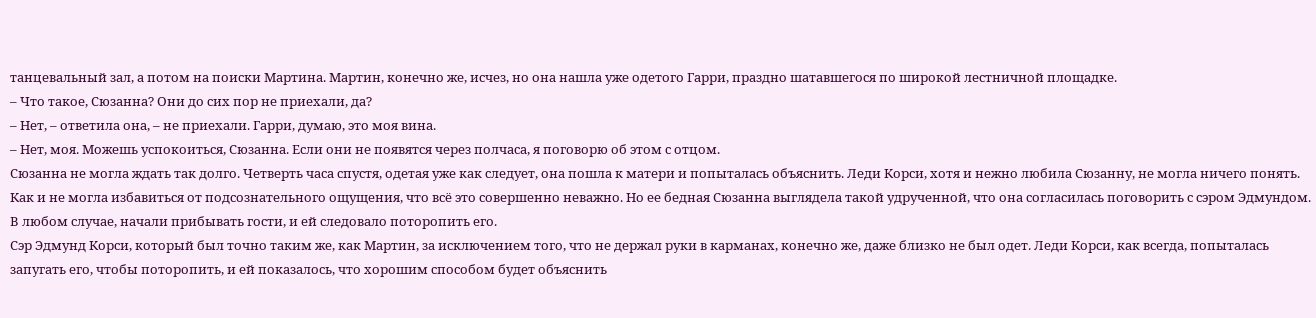танцевальный зал, а потом на поиски Мартина. Мартин, конечно же, исчез, но она нашла уже одетого Гарри, праздно шатавшегося по широкой лестничной площадке.
– Что такое, Сюзанна? Они до сих пор не приехали, да?
– Нет, – ответила она, – не приехали. Гарри, думаю, это моя вина.
– Нет, моя. Можешь успокоиться, Сюзанна. Если они не появятся через полчаса, я поговорю об этом с отцом.
Сюзанна не могла ждать так долго. Четверть часа спустя, одетая уже как следует, она пошла к матери и попыталась объяснить. Леди Корси, хотя и нежно любила Сюзанну, не могла ничего понять. Как и не могла избавиться от подсознательного ощущения, что всё это совершенно неважно. Но ее бедная Сюзанна выглядела такой удрученной, что она согласилась поговорить с сэром Эдмундом. В любом случае, начали прибывать гости, и ей следовало поторопить его.
Сэр Эдмунд Корси, который был точно таким же, как Мартин, за исключением того, что не держал руки в карманах, конечно же, даже близко не был одет. Леди Корси, как всегда, попыталась запугать его, чтобы поторопить, и ей показалось, что хорошим способом будет объяснить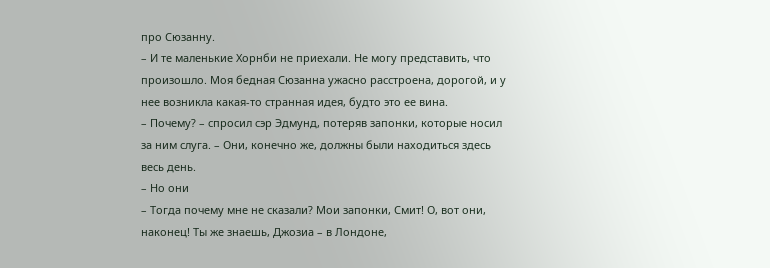про Сюзанну.
– И те маленькие Хорнби не приехали. Не могу представить, что произошло. Моя бедная Сюзанна ужасно расстроена, дорогой, и у нее возникла какая-то странная идея, будто это ее вина.
– Почему? – спросил сэр Эдмунд, потеряв запонки, которые носил за ним слуга. – Они, конечно же, должны были находиться здесь весь день.
– Но они
– Тогда почему мне не сказали? Мои запонки, Смит! О, вот они, наконец! Ты же знаешь, Джозиа – в Лондоне,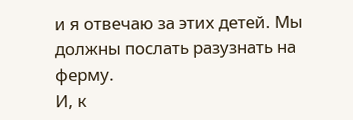и я отвечаю за этих детей. Мы должны послать разузнать на ферму.
И, к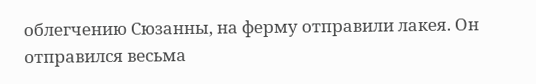облегчению Сюзанны, на ферму отправили лакея. Он отправился весьма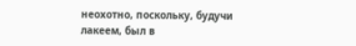неохотно, поскольку, будучи лакеем, был в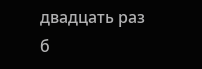двадцать раз б